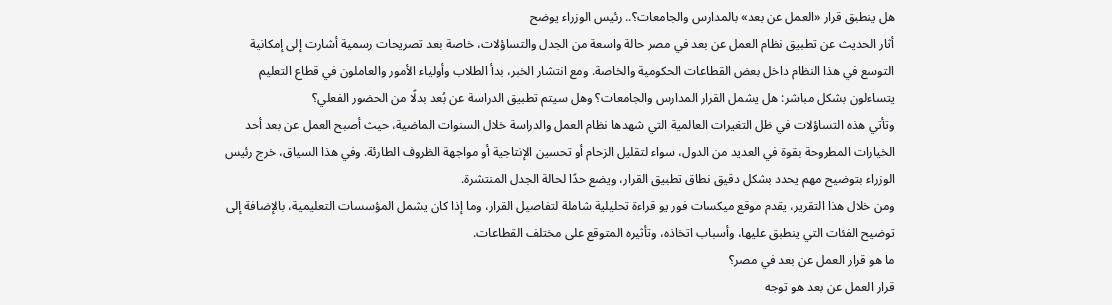هل ينطبق قرار «العمل عن بعد» بالمدارس والجامعات؟.. رئيس الوزراء يوضح
أثار الحديث عن تطبيق نظام العمل عن بعد في مصر حالة واسعة من الجدل والتساؤلات، خاصة بعد تصريحات رسمية أشارت إلى إمكانية التوسع في هذا النظام داخل بعض القطاعات الحكومية والخاصة. ومع انتشار الخبر، بدأ الطلاب وأولياء الأمور والعاملون في قطاع التعليم يتساءلون بشكل مباشر: هل يشمل القرار المدارس والجامعات؟ وهل سيتم تطبيق الدراسة عن بُعد بدلًا من الحضور الفعلي؟
وتأتي هذه التساؤلات في ظل التغيرات العالمية التي شهدها نظام العمل والدراسة خلال السنوات الماضية، حيث أصبح العمل عن بعد أحد الخيارات المطروحة بقوة في العديد من الدول، سواء لتقليل الزحام أو تحسين الإنتاجية أو مواجهة الظروف الطارئة. وفي هذا السياق، خرج رئيس الوزراء بتوضيح مهم يحدد بشكل دقيق نطاق تطبيق القرار، ويضع حدًا لحالة الجدل المنتشرة.
ومن خلال هذا التقرير، يقدم موقع ميكسات فور يو قراءة تحليلية شاملة لتفاصيل القرار، وما إذا كان يشمل المؤسسات التعليمية، بالإضافة إلى توضيح الفئات التي ينطبق عليها، وأسباب اتخاذه، وتأثيره المتوقع على مختلف القطاعات.
ما هو قرار العمل عن بعد في مصر؟
قرار العمل عن بعد هو توجه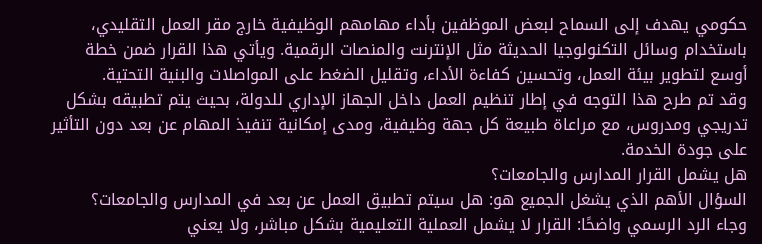حكومي يهدف إلى السماح لبعض الموظفين بأداء مهامهم الوظيفية خارج مقر العمل التقليدي، باستخدام وسائل التكنولوجيا الحديثة مثل الإنترنت والمنصات الرقمية. ويأتي هذا القرار ضمن خطة أوسع لتطوير بيئة العمل، وتحسين كفاءة الأداء، وتقليل الضغط على المواصلات والبنية التحتية.
وقد تم طرح هذا التوجه في إطار تنظيم العمل داخل الجهاز الإداري للدولة، بحيث يتم تطبيقه بشكل تدريجي ومدروس، مع مراعاة طبيعة كل جهة وظيفية، ومدى إمكانية تنفيذ المهام عن بعد دون التأثير على جودة الخدمة.
هل يشمل القرار المدارس والجامعات؟
السؤال الأهم الذي يشغل الجميع هو: هل سيتم تطبيق العمل عن بعد في المدارس والجامعات؟
وجاء الرد الرسمي واضحًا: القرار لا يشمل العملية التعليمية بشكل مباشر، ولا يعني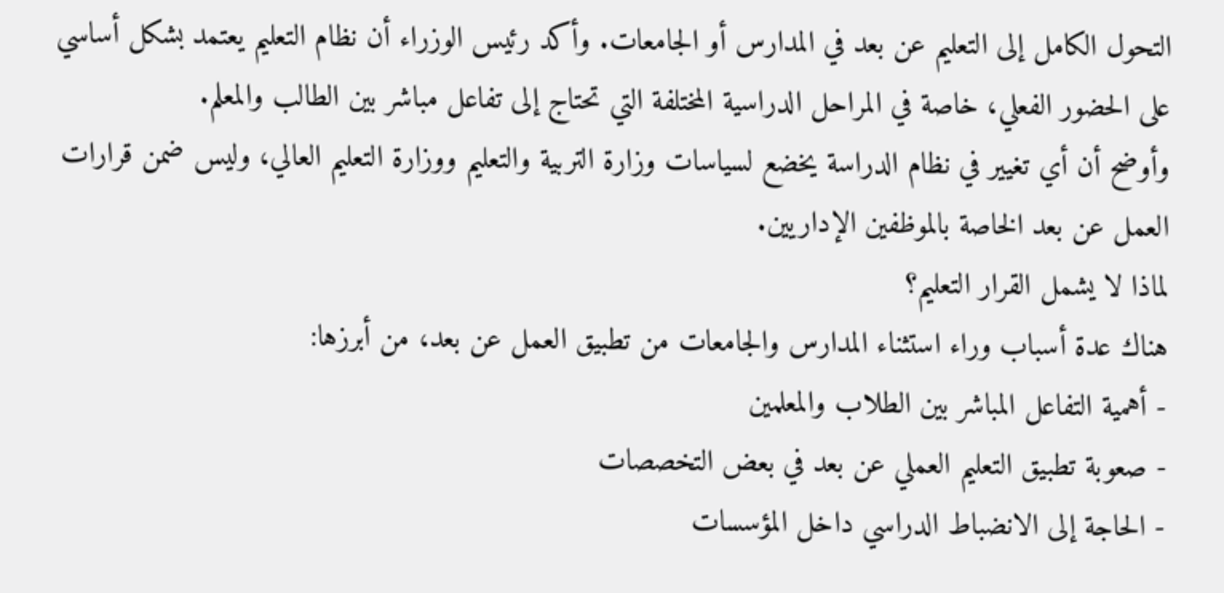التحول الكامل إلى التعليم عن بعد في المدارس أو الجامعات. وأكد رئيس الوزراء أن نظام التعليم يعتمد بشكل أساسي على الحضور الفعلي، خاصة في المراحل الدراسية المختلفة التي تحتاج إلى تفاعل مباشر بين الطالب والمعلم.
وأوضح أن أي تغيير في نظام الدراسة يخضع لسياسات وزارة التربية والتعليم ووزارة التعليم العالي، وليس ضمن قرارات العمل عن بعد الخاصة بالموظفين الإداريين.
لماذا لا يشمل القرار التعليم؟
هناك عدة أسباب وراء استثناء المدارس والجامعات من تطبيق العمل عن بعد، من أبرزها:
- أهمية التفاعل المباشر بين الطلاب والمعلمين
- صعوبة تطبيق التعليم العملي عن بعد في بعض التخصصات
- الحاجة إلى الانضباط الدراسي داخل المؤسسات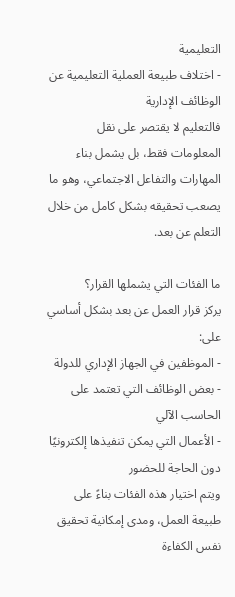التعليمية
- اختلاف طبيعة العملية التعليمية عن الوظائف الإدارية
فالتعليم لا يقتصر على نقل المعلومات فقط، بل يشمل بناء المهارات والتفاعل الاجتماعي، وهو ما يصعب تحقيقه بشكل كامل من خلال التعلم عن بعد.

ما الفئات التي يشملها القرار؟
يركز قرار العمل عن بعد بشكل أساسي على:
- الموظفين في الجهاز الإداري للدولة
- بعض الوظائف التي تعتمد على الحاسب الآلي
- الأعمال التي يمكن تنفيذها إلكترونيًا دون الحاجة للحضور
ويتم اختيار هذه الفئات بناءً على طبيعة العمل، ومدى إمكانية تحقيق نفس الكفاءة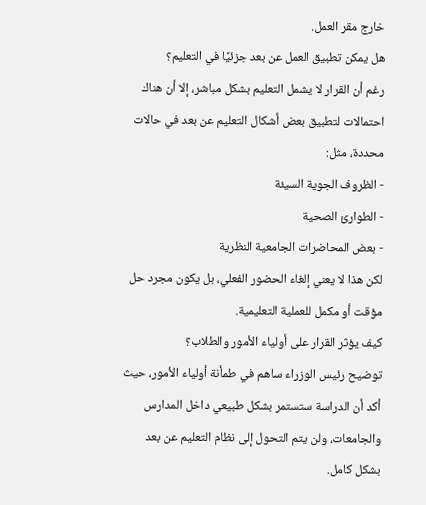خارج مقر العمل.
هل يمكن تطبيق العمل عن بعد جزئيًا في التعليم؟
رغم أن القرار لا يشمل التعليم بشكل مباشر، إلا أن هناك احتمالات لتطبيق بعض أشكال التعليم عن بعد في حالات محددة، مثل:
- الظروف الجوية السيئة
- الطوارئ الصحية
- بعض المحاضرات الجامعية النظرية
لكن هذا لا يعني إلغاء الحضور الفعلي، بل يكون مجرد حل مؤقت أو مكمل للعملية التعليمية.
كيف يؤثر القرار على أولياء الأمور والطلاب؟
توضيح رئيس الوزراء ساهم في طمأنة أولياء الأمور، حيث أكد أن الدراسة ستستمر بشكل طبيعي داخل المدارس والجامعات، ولن يتم التحول إلى نظام التعليم عن بعد بشكل كامل.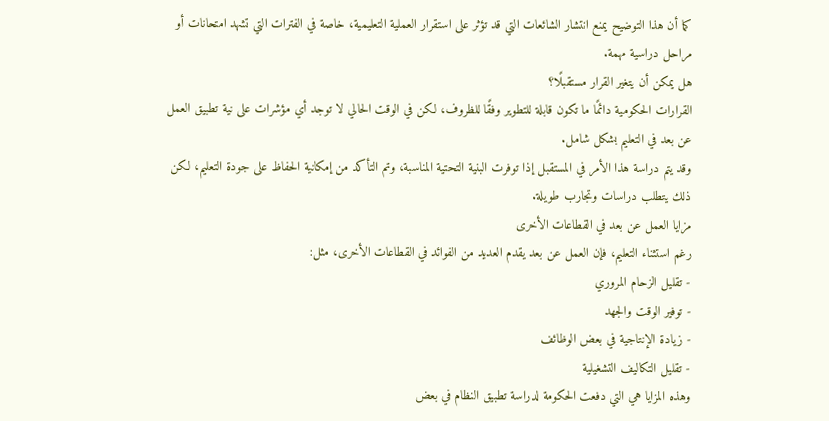كما أن هذا التوضيح يمنع انتشار الشائعات التي قد تؤثر على استقرار العملية التعليمية، خاصة في الفترات التي تشهد امتحانات أو مراحل دراسية مهمة.
هل يمكن أن يتغير القرار مستقبلًا؟
القرارات الحكومية دائمًا ما تكون قابلة للتطوير وفقًا للظروف، لكن في الوقت الحالي لا توجد أي مؤشرات على نية تطبيق العمل عن بعد في التعليم بشكل شامل.
وقد يتم دراسة هذا الأمر في المستقبل إذا توفرت البنية التحتية المناسبة، وتم التأكد من إمكانية الحفاظ على جودة التعليم، لكن ذلك يتطلب دراسات وتجارب طويلة.
مزايا العمل عن بعد في القطاعات الأخرى
رغم استثناء التعليم، فإن العمل عن بعد يقدم العديد من الفوائد في القطاعات الأخرى، مثل:
- تقليل الزحام المروري
- توفير الوقت والجهد
- زيادة الإنتاجية في بعض الوظائف
- تقليل التكاليف التشغيلية
وهذه المزايا هي التي دفعت الحكومة لدراسة تطبيق النظام في بعض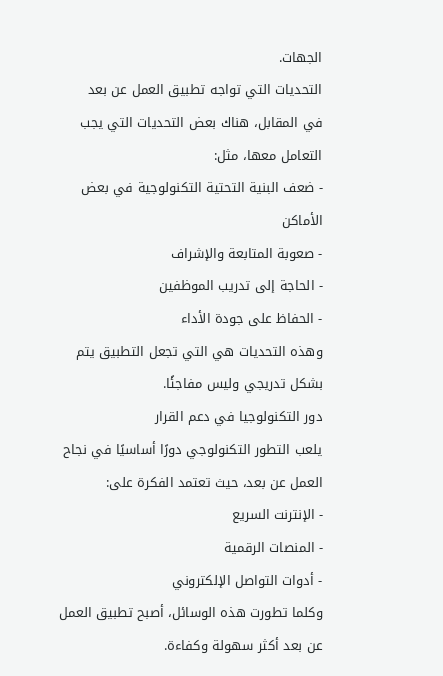الجهات.
التحديات التي تواجه تطبيق العمل عن بعد
في المقابل، هناك بعض التحديات التي يجب التعامل معها، مثل:
- ضعف البنية التحتية التكنولوجية في بعض الأماكن
- صعوبة المتابعة والإشراف
- الحاجة إلى تدريب الموظفين
- الحفاظ على جودة الأداء
وهذه التحديات هي التي تجعل التطبيق يتم بشكل تدريجي وليس مفاجئًا.
دور التكنولوجيا في دعم القرار
يلعب التطور التكنولوجي دورًا أساسيًا في نجاح العمل عن بعد، حيث تعتمد الفكرة على:
- الإنترنت السريع
- المنصات الرقمية
- أدوات التواصل الإلكتروني
وكلما تطورت هذه الوسائل، أصبح تطبيق العمل عن بعد أكثر سهولة وكفاءة.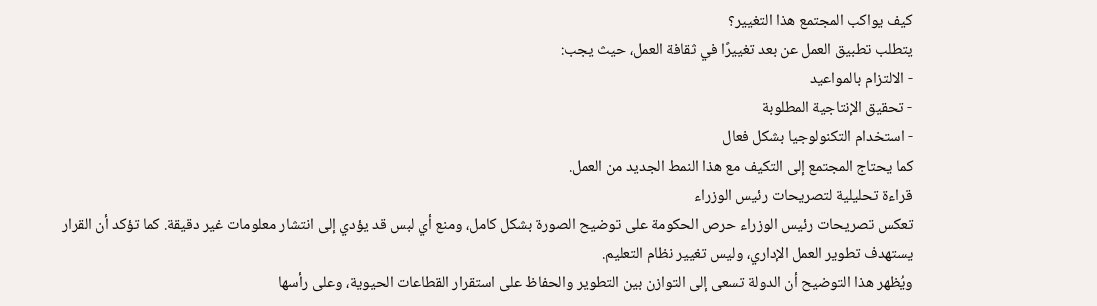كيف يواكب المجتمع هذا التغيير؟
يتطلب تطبيق العمل عن بعد تغييرًا في ثقافة العمل، حيث يجب:
- الالتزام بالمواعيد
- تحقيق الإنتاجية المطلوبة
- استخدام التكنولوجيا بشكل فعال
كما يحتاج المجتمع إلى التكيف مع هذا النمط الجديد من العمل.
قراءة تحليلية لتصريحات رئيس الوزراء
تعكس تصريحات رئيس الوزراء حرص الحكومة على توضيح الصورة بشكل كامل، ومنع أي لبس قد يؤدي إلى انتشار معلومات غير دقيقة. كما تؤكد أن القرار يستهدف تطوير العمل الإداري، وليس تغيير نظام التعليم.
ويُظهر هذا التوضيح أن الدولة تسعى إلى التوازن بين التطوير والحفاظ على استقرار القطاعات الحيوية، وعلى رأسها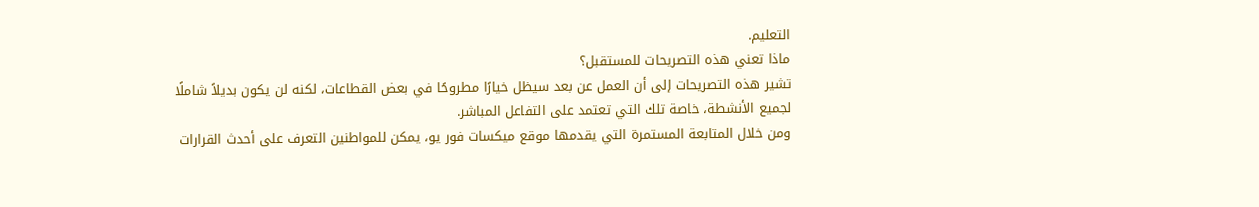التعليم.
ماذا تعني هذه التصريحات للمستقبل؟
تشير هذه التصريحات إلى أن العمل عن بعد سيظل خيارًا مطروحًا في بعض القطاعات، لكنه لن يكون بديلاً شاملًا لجميع الأنشطة، خاصة تلك التي تعتمد على التفاعل المباشر.
ومن خلال المتابعة المستمرة التي يقدمها موقع ميكسات فور يو، يمكن للمواطنين التعرف على أحدث القرارات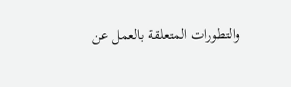والتطورات المتعلقة بالعمل عن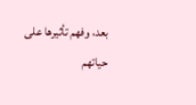بعد، وفهم تأثيرها على حياتهم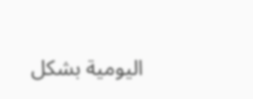اليومية بشكل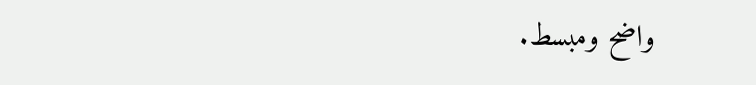واضح ومبسط.